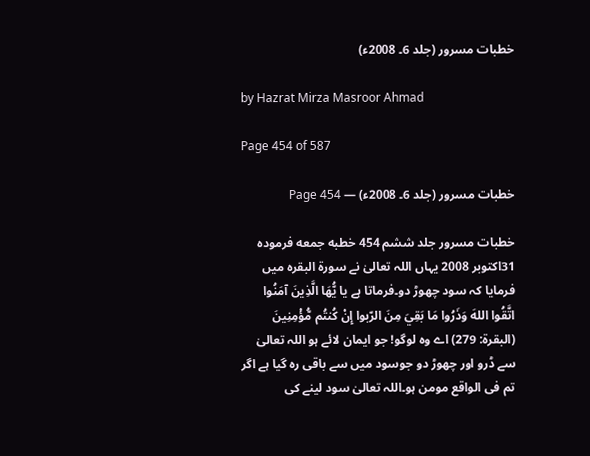خطبات مسرور (جلد 6۔ 2008ء)

by Hazrat Mirza Masroor Ahmad

Page 454 of 587

خطبات مسرور (جلد 6۔ 2008ء) — Page 454

خطبات مسرور جلد ششم 454 خطبه جمعه فرموده 31اکتوبر 2008 یہاں اللہ تعالیٰ نے سورۃ البقرہ میں فرمایا کہ سود چھوڑ دو۔فرماتا ہے یا يُّهَا الَّذِينَ آمَنُوا اتَّقُوا اللهَ وَذَرُوا مَا بَقِيَ مِنَ الرّبوا إِنْ كُنتُم مُّؤْمِنِينَ (البقرة: 279) اے وہ لوگو! جو ایمان لائے ہو اللہ تعالیٰ سے ڈرو اور چھوڑ دو جوسود میں سے باقی رہ گیا ہے اگر تم فی الواقع مومن ہو۔اللہ تعالیٰ سود لینے کی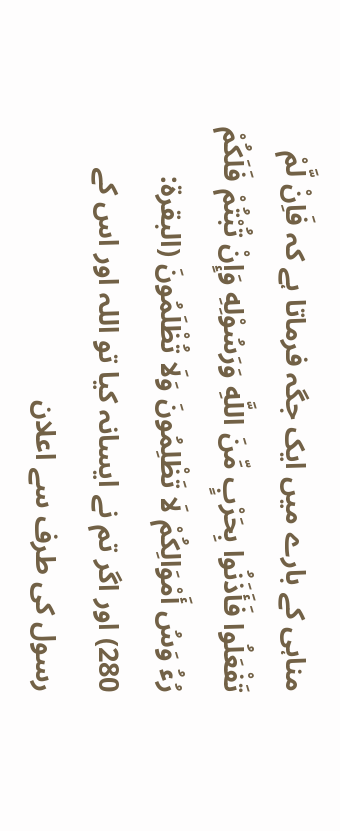مناہی کے بارے میں ایک جگہ فرماتا ہے کہ فَاِنْ لَّمْ تَفْعَلُوا فَأَذَنُوا بِحَرْبٍ مِّنَ اللَّهِ وَرَسُوْلِهِ وَإِنْ تُبْتُمْ فَلَكُمْ رُءُ وَسُ أَمْوَالِكُمْ لَا تَظْلِمُونَ وَلَا تُظْلَمُونَ (البقرة: 280) اور اگر تم نے ایسانہ کیا تو اللہ اور اس کے رسول کی طرف سے اعلان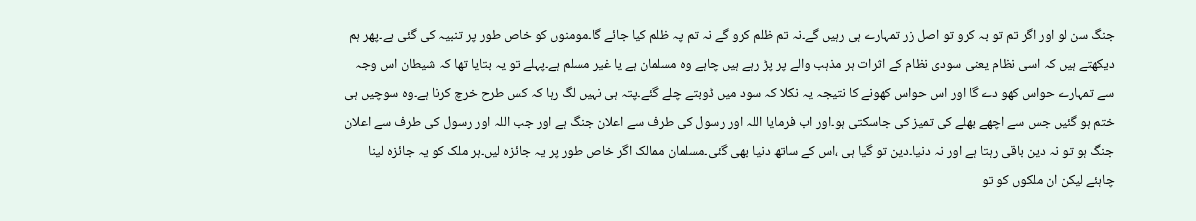جنگ سن لو اور اگر تم تو بہ کرو تو اصل زر تمہارے ہی رہیں گے۔نہ تم ظلم کرو گے نہ تم پہ ظلم کیا جائے گا۔مومنوں کو خاص طور پر تنبیہ کی گئی ہے۔پھر ہم دیکھتے ہیں کہ اسی نظام یعنی سودی نظام کے اثرات ہر مذہب والے پر پڑ رہے ہیں چاہے وہ مسلمان ہے یا غیر مسلم ہے۔پہلے تو یہ بتایا تھا کہ شیطان اس وجہ سے تمہارے حواس کھو دے گا اور اس حواس کھونے کا نتیجہ یہ نکلا کہ سود میں ڈوبتے چلے گئے۔پتہ ہی نہیں لگ رہا کہ کس طرح خرچ کرنا ہے۔وہ سوچیں ہی ختم ہو گئیں جس سے اچھے بھلے کی تمیز کی جاسکتی ہو۔اور اب فرمایا اللہ اور رسول کی طرف سے اعلان جنگ ہے اور جب اللہ اور رسول کی طرف سے اعلان جنگ ہو تو نہ دین باقی رہتا ہے اور نہ دنیا۔دین تو گیا ہی ،اس کے ساتھ دنیا بھی گئی۔مسلمان ممالک اگر خاص طور پر یہ جائزہ لیں۔ہر ملک کو یہ جائزہ لینا چاہئے لیکن ان ملکوں کو تو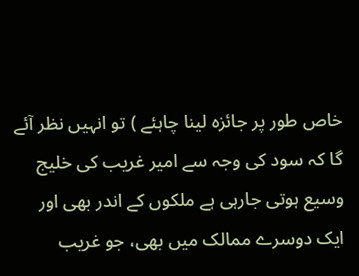خاص طور پر جائزہ لینا چاہئے ) تو انہیں نظر آئے گا کہ سود کی وجہ سے امیر غریب کی خلیج وسیع ہوتی جارہی ہے ملکوں کے اندر بھی اور ایک دوسرے ممالک میں بھی، جو غریب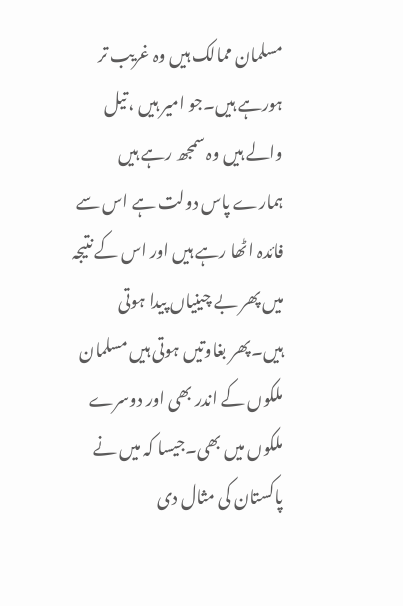مسلمان ممالک ہیں وہ غریب تر ہورہے ہیں۔جو امیر ہیں ، تیل والے ہیں وہ سمجھ رہے ہیں ہمارے پاس دولت ہے اس سے فائدہ اٹھا رہے ہیں اور اس کے نتیجہ میں پھر بے چینیاں پیدا ہوتی ہیں۔پھر بغاوتیں ہوتی ہیں مسلمان ملکوں کے اندر بھی اور دوسرے ملکوں میں بھی۔جیسا کہ میں نے پاکستان کی مثال دی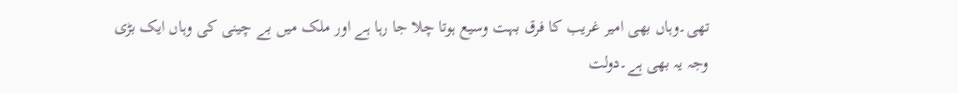تھی۔وہاں بھی امیر غریب کا فرق بہت وسیع ہوتا چلا جا رہا ہے اور ملک میں بے چینی کی وہاں ایک بڑی وجہ یہ بھی ہے۔دولت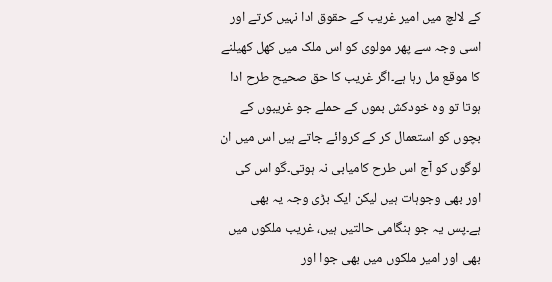کے لالچ میں امیر غریب کے حقوق ادا نہیں کرتے اور اسی وجہ سے پھر مولوی کو اس ملک میں کھل کھیلنے کا موقع مل رہا ہے۔اگر غریب کا حق صحیح طرح ادا ہوتا تو وہ خودکش بموں کے حملے جو غریبوں کے بچوں کو استعمال کر کے کروائے جاتے ہیں اس میں ان لوگوں کو آج اس طرح کامیابی نہ ہوتی۔گو اس کی اور بھی وجوہات ہیں لیکن ایک بڑی وجہ یہ بھی ہے۔پس یہ جو ہنگامی حالتیں ہیں، غریب ملکوں میں بھی اور امیر ملکوں میں بھی جوا اور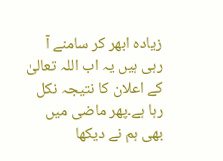زیادہ ابھر کر سامنے آ رہی ہیں یہ اب اللہ تعالیٰ کے اعلان کا نتیجہ نکل رہا ہے۔پھر ماضی میں بھی ہم نے دیکھا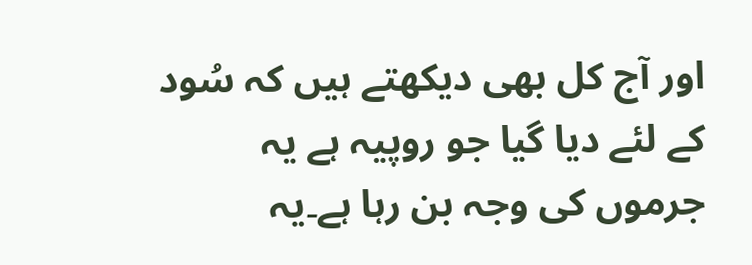اور آج کل بھی دیکھتے ہیں کہ سُود کے لئے دیا گیا جو روپیہ ہے یہ جرموں کی وجہ بن رہا ہے۔یہ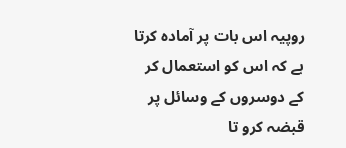روپیہ اس بات پر آمادہ کرتا ہے کہ اس کو استعمال کر کے دوسروں کے وسائل پر قبضہ کرو تا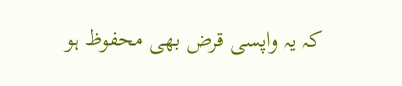کہ یہ واپسی قرض بھی محفوظ ہو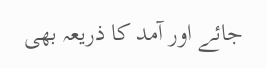جائے اور آمد کا ذریعہ بھی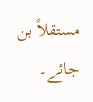مستقلاً بن جائے۔